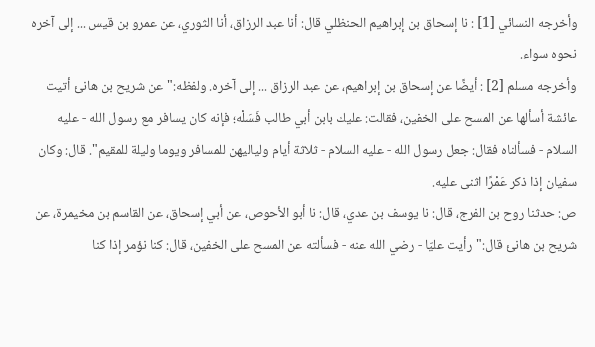وأخرجه النسائي [1] : نا إسحاق بن إبراهيم الحنظلي قال: أنا عبد الرزاق، أنا الثوري، عن عمرو بن قيس ... إلى آخره نحوه سواء.
وأخرجه مسلم [2] : أيضًا عن إسحاق بن إبراهيم، عن عبد الرزاق ... إلى آخره. ولفظه:"عن شريح بن هانئ أتيت عائشة أسألها عن المسح على الخفين، فقالت: عليك بابن أبي طالب فَسَلْه؛ فإنه كان يسافر مع رسول الله - عليه السلام - فسألناه فقال: جعل رسول الله - عليه السلام - ثلاثة أيام ولياليهن للمسافر ويوما وليلة للمقيم". قال: وكان سفيان إذا ذكر عَمْرًا اثنى عليه.
ص: حدثنا روح بن الفرج، قال: نا يوسف بن عدي، قال: نا أبو الأحوص، عن أبي إسحاق، عن القاسم بن مخيمرة، عن شريح بن هانئ قال:"رأيت عليّا - رضي الله عنه - فسألته عن المسح على الخفين، قال: كنا نؤمر إذا كنا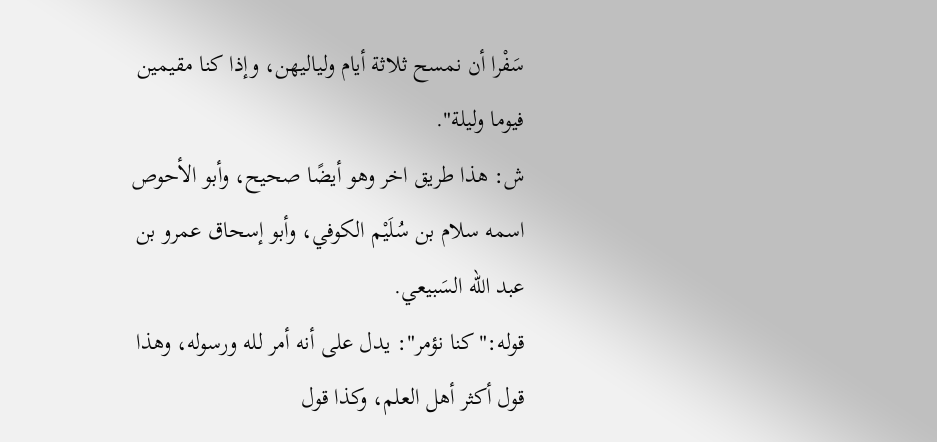سَفْرا أن نمسح ثلاثة أيام ولياليهن، وإذا كنا مقيمين فيوما وليلة".
ش: هذا طريق اخر وهو أيضًا صحيح، وأبو الأحوص اسمه سلام بن سُلَيْم الكوفي، وأبو إسحاق عمرو بن عبد الله السَبيعي.
قوله:"كنا نؤمر": يدل على أنه أمر لله ورسوله، وهذا قول أكثر أهل العلم، وكذا قول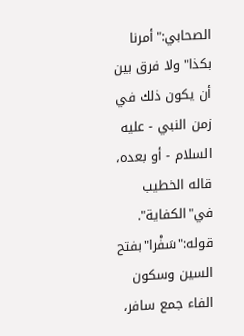الصحابي:"أمرنا بكذا"ولا فرق بين أن يكون ذلك في زمن النبي - عليه السلام - أو بعده، قاله الخطيب في"الكفاية".
قوله:"سَفْرا"بفتح السين وسكون الفاء جمع سافر،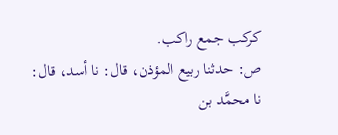كركب جمع راكب.
ص: حدثنا ربيع المؤذن، قال: نا أسد، قال: نا محمَّد بن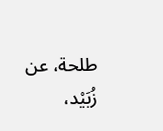طلحة، عن زُبَيْد،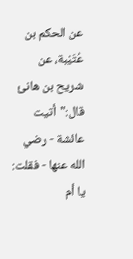عن الحكم بن عُتَيْبة، عن شريح بن هانئ قال:"أتيت عائشة - رضي الله عنها - فقلت: يا أم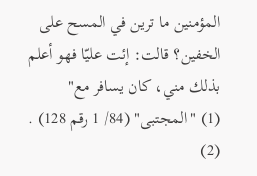المؤمنين ما ترين في المسح على الخفين؟ قالت: إئت عليّا فهو أعلم بذلك مني، كان يسافر مع"
(1) "المجتبى" (84/ 1 رقم 128) .
(2)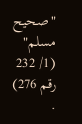"صحيح مسلم" (1/ 232 رقم 276) .